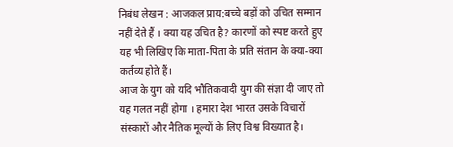निबंध लेखन : आजकल प्राय:बच्चे बड़ों को उचित सम्मान नहीं देते हैं । क्या यह उचित है? कारणों को स्पष्ट करते हुए यह भी लिखिए कि माता-पिता के प्रति संतान के क्या-क्या कर्तव्य होते हैं।
आज के युग को यदि भौतिकवादी युग की संज्ञा दी जाए तो यह गलत नहीं होगा । हमारा देश भारत उसके विचारों संस्कारों और नैतिक मूल्यों के लिए विश्व विख्यात है।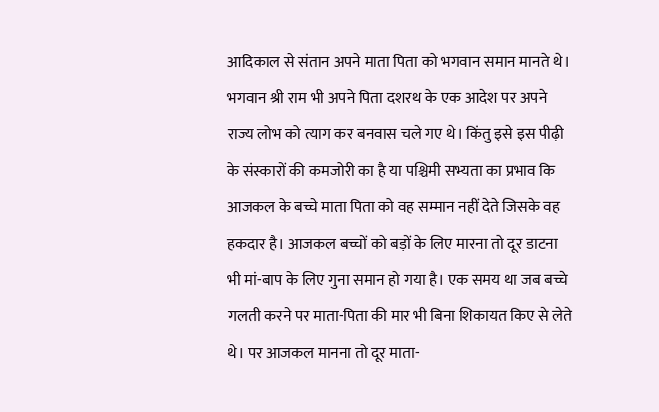आदिकाल से संतान अपने माता पिता को भगवान समान मानते थे। भगवान श्री राम भी अपने पिता दशरथ के एक आदेश पर अपने राज्य लोभ को त्याग कर बनवास चले गए थे। किंतु इसे इस पीढ़ी के संस्कारों की कमजोरी का है या पश्चिमी सभ्यता का प्रभाव कि आजकल के बच्चे माता पिता को वह सम्मान नहीं देते जिसके वह हकदार है। आजकल बच्चों को बड़ों के लिए मारना तो दूर डाटना भी मां-बाप के लिए गुना समान हो गया है। एक समय था जब बच्चे गलती करने पर माता-पिता की मार भी बिना शिकायत किए से लेते थे। पर आजकल मानना तो दूर माता-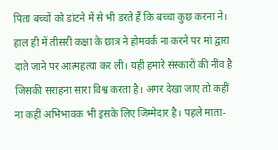पिता बच्चों को डांटने में से भी डरते हैं कि बच्चा कुछ करना ने। हाल ही में तीसरी कक्षा के छात्र ने होमवर्क ना करने पर मां द्वारा दाते जाने पर आत्महत्या कर ली। यही हमारे संस्कारों की नींव है जिसकी सराहना सारा विश्व करता है। अगर देखा जाए तो कहीं ना कहीं अभिभावक भी इसके लिए जिम्मेदार है। पहले माता-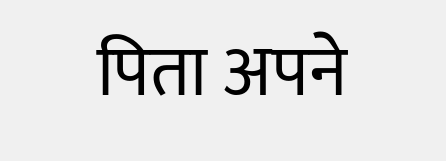पिता अपने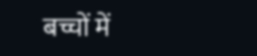बच्चों में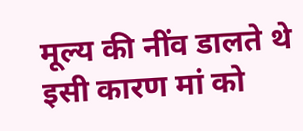मूल्य की नींव डालते थे इसी कारण मां को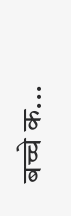बच्चे क...